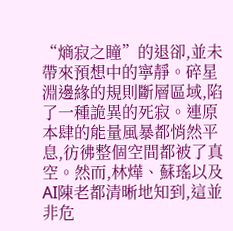“熵寂之瞳”的退卻,並未帶來預想中的寧靜。碎星淵邊緣的規則斷層區域,陷了一種詭異的死寂。連原本肆的能量風暴都悄然平息,彷彿整個空間都被了真空。然而,林燁、蘇瑤以及AI陳老都清晰地知到,這並非危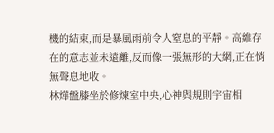機的結束,而是暴風雨前令人窒息的平靜。高維存在的意志並未遠離,反而像一張無形的大網,正在悄無聲息地收。
林燁盤膝坐於修煉室中央,心神與規則宇宙相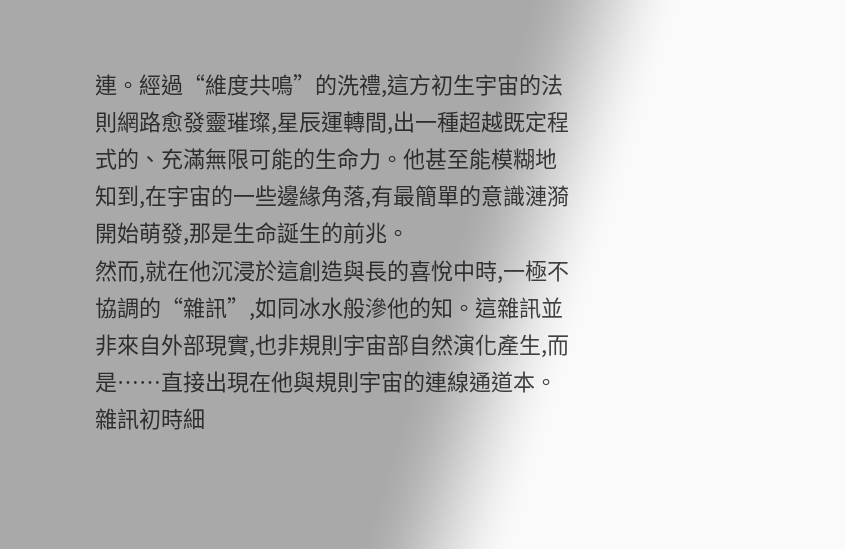連。經過“維度共鳴”的洗禮,這方初生宇宙的法則網路愈發靈璀璨,星辰運轉間,出一種超越既定程式的、充滿無限可能的生命力。他甚至能模糊地知到,在宇宙的一些邊緣角落,有最簡單的意識漣漪開始萌發,那是生命誕生的前兆。
然而,就在他沉浸於這創造與長的喜悅中時,一極不協調的“雜訊”,如同冰水般滲他的知。這雜訊並非來自外部現實,也非規則宇宙部自然演化產生,而是……直接出現在他與規則宇宙的連線通道本。
雜訊初時細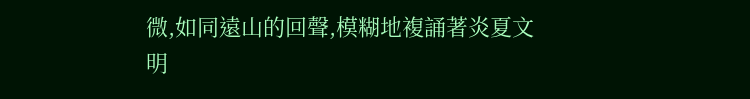微,如同遠山的回聲,模糊地複誦著炎夏文明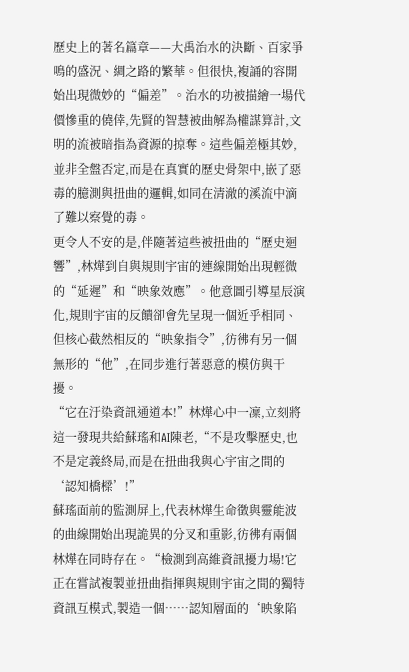歷史上的著名篇章——大禹治水的決斷、百家爭鳴的盛況、綢之路的繁華。但很快,複誦的容開始出現微妙的“偏差”。治水的功被描繪一場代價慘重的僥倖,先賢的智慧被曲解為權謀算計,文明的流被暗指為資源的掠奪。這些偏差極其妙,並非全盤否定,而是在真實的歷史骨架中,嵌了惡毒的臆測與扭曲的邏輯,如同在清澈的溪流中滴了難以察覺的毒。
更令人不安的是,伴隨著這些被扭曲的“歷史迴響”,林燁到自與規則宇宙的連線開始出現輕微的“延遲”和“映象效應”。他意圖引導星辰演化,規則宇宙的反饋卻會先呈現一個近乎相同、但核心截然相反的“映象指令”,彷彿有另一個無形的“他”,在同步進行著惡意的模仿與干擾。
“它在汙染資訊通道本!”林燁心中一凜,立刻將這一發現共給蘇瑤和AI陳老,“不是攻擊歷史,也不是定義終局,而是在扭曲我與心宇宙之間的‘認知橋樑’!”
蘇瑤面前的監測屏上,代表林燁生命徵與靈能波的曲線開始出現詭異的分叉和重影,彷彿有兩個林燁在同時存在。“檢測到高維資訊擾力場!它正在嘗試複製並扭曲指揮與規則宇宙之間的獨特資訊互模式,製造一個……認知層面的‘映象陷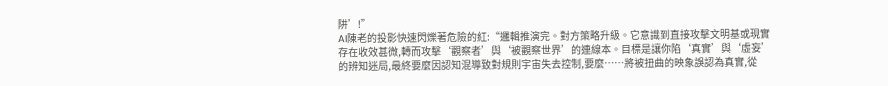阱’!”
AI陳老的投影快速閃爍著危險的紅:“邏輯推演完。對方策略升級。它意識到直接攻擊文明基或現實存在收效甚微,轉而攻擊‘觀察者’與‘被觀察世界’的連線本。目標是讓你陷‘真實’與‘虛妄’的辨知迷局,最終要麼因認知混導致對規則宇宙失去控制,要麼……將被扭曲的映象誤認為真實,從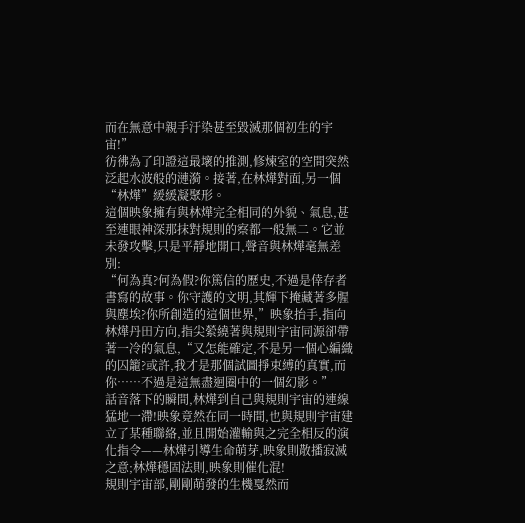而在無意中親手汙染甚至毀滅那個初生的宇宙!”
彷彿為了印證這最壞的推測,修煉室的空間突然泛起水波般的漣漪。接著,在林燁對面,另一個“林燁”緩緩凝聚形。
這個映象擁有與林燁完全相同的外貌、氣息,甚至連眼神深那抹對規則的察都一般無二。它並未發攻擊,只是平靜地開口,聲音與林燁毫無差別:
“何為真?何為假?你篤信的歷史,不過是倖存者書寫的故事。你守護的文明,其輝下掩藏著多腥與塵埃?你所創造的這個世界,”映象抬手,指向林燁丹田方向,指尖縈繞著與規則宇宙同源卻帶著一冷的氣息,“又怎能確定,不是另一個心編織的囚籠?或許,我才是那個試圖掙束縛的真實,而你……不過是這無盡迴圈中的一個幻影。”
話音落下的瞬間,林燁到自己與規則宇宙的連線猛地一滯!映象竟然在同一時間,也與規則宇宙建立了某種聯絡,並且開始灌輸與之完全相反的演化指令——林燁引導生命萌芽,映象則散播寂滅之意;林燁穩固法則,映象則催化混!
規則宇宙部,剛剛萌發的生機戛然而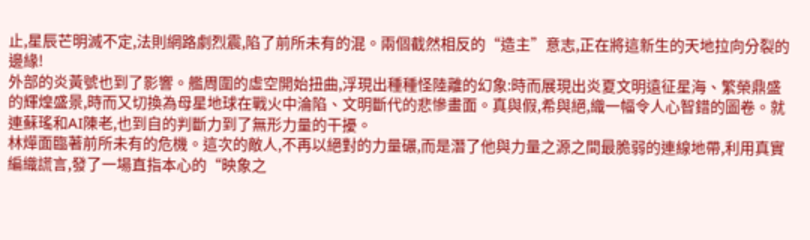止,星辰芒明滅不定,法則網路劇烈震,陷了前所未有的混。兩個截然相反的“造主”意志,正在將這新生的天地拉向分裂的邊緣!
外部的炎黃號也到了影響。艦周圍的虛空開始扭曲,浮現出種種怪陸離的幻象:時而展現出炎夏文明遠征星海、繁榮鼎盛的輝煌盛景,時而又切換為母星地球在戰火中淪陷、文明斷代的悲慘畫面。真與假,希與絕,織一幅令人心智錯的圖卷。就連蘇瑤和AI陳老,也到自的判斷力到了無形力量的干擾。
林燁面臨著前所未有的危機。這次的敵人,不再以絕對的力量碾,而是潛了他與力量之源之間最脆弱的連線地帶,利用真實編織謊言,發了一場直指本心的“映象之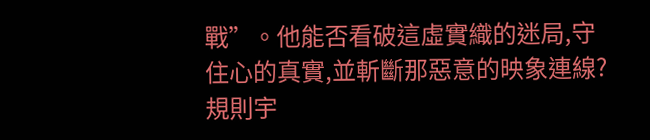戰”。他能否看破這虛實織的迷局,守住心的真實,並斬斷那惡意的映象連線?規則宇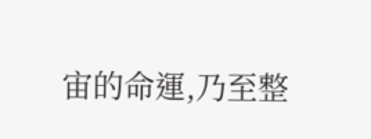宙的命運,乃至整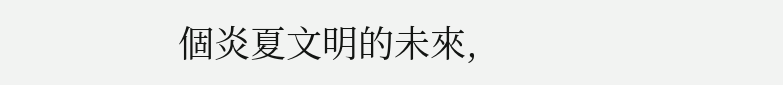個炎夏文明的未來,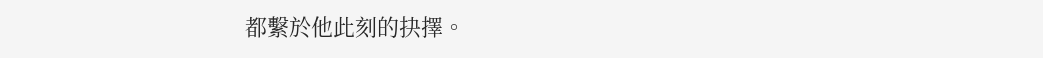都繫於他此刻的抉擇。